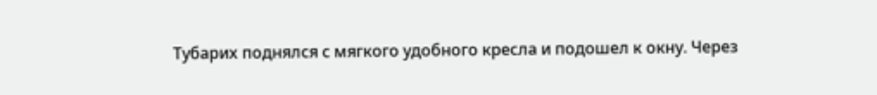Тубарих поднялся с мягкого удобного кресла и подошел к окну. Через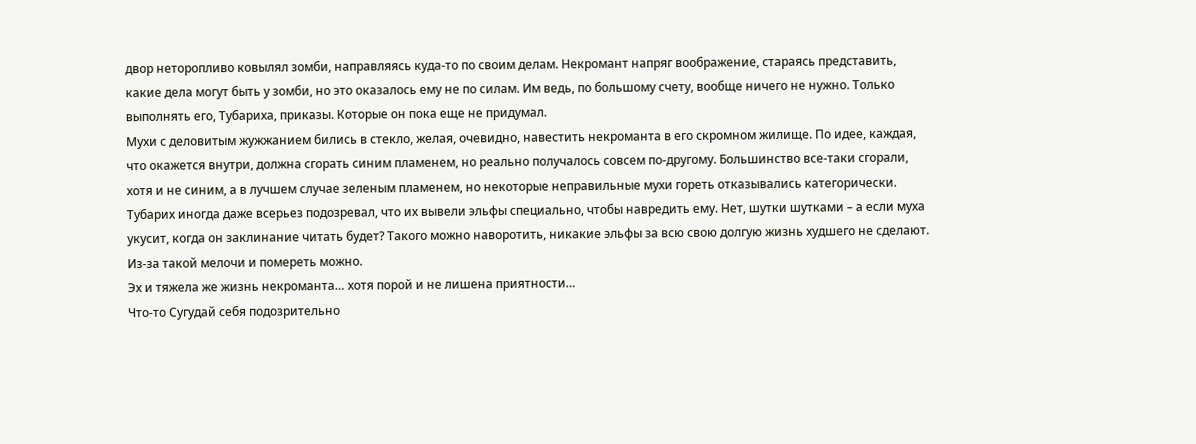двор неторопливо ковылял зомби, направляясь куда-то по своим делам. Некромант напряг воображение, стараясь представить, какие дела могут быть у зомби, но это оказалось ему не по силам. Им ведь, по большому счету, вообще ничего не нужно. Только выполнять его, Тубариха, приказы. Которые он пока еще не придумал.
Мухи с деловитым жужжанием бились в стекло, желая, очевидно, навестить некроманта в его скромном жилище. По идее, каждая, что окажется внутри, должна сгорать синим пламенем, но реально получалось совсем по-другому. Большинство все-таки сгорали, хотя и не синим, а в лучшем случае зеленым пламенем, но некоторые неправильные мухи гореть отказывались категорически. Тубарих иногда даже всерьез подозревал, что их вывели эльфы специально, чтобы навредить ему. Нет, шутки шутками – а если муха укусит, когда он заклинание читать будет? Такого можно наворотить, никакие эльфы за всю свою долгую жизнь худшего не сделают. Из-за такой мелочи и помереть можно.
Эх и тяжела же жизнь некроманта… хотя порой и не лишена приятности…
Что-то Сугудай себя подозрительно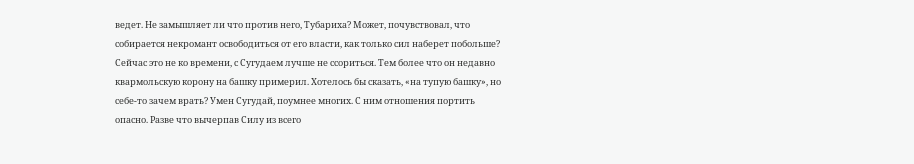ведет. Не замышляет ли что против него, Тубариха? Может, почувствовал, что собирается некромант освободиться от его власти, как только сил наберет побольше? Сейчас это не ко времени, с Сугудаем лучше не ссориться. Тем более что он недавно квармольскую корону на башку примерил. Хотелось бы сказать, «на тупую башку», но себе-то зачем врать? Умен Сугудай, поумнее многих. С ним отношения портить опасно. Разве что вычерпав Силу из всего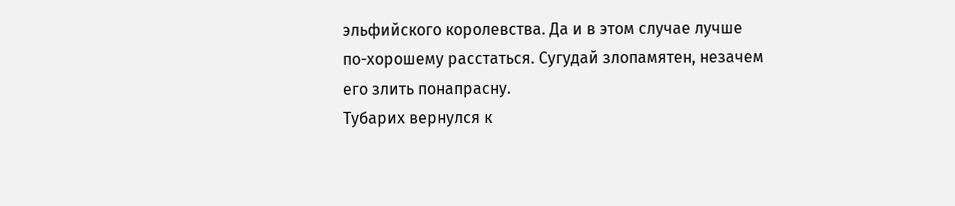эльфийского королевства. Да и в этом случае лучше по-хорошему расстаться. Сугудай злопамятен, незачем его злить понапрасну.
Тубарих вернулся к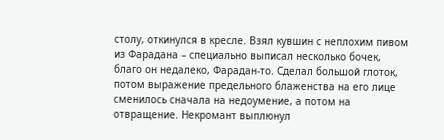столу, откинулся в кресле. Взял кувшин с неплохим пивом из Фарадана – специально выписал несколько бочек, благо он недалеко, Фарадан-то. Сделал большой глоток, потом выражение предельного блаженства на его лице сменилось сначала на недоумение, а потом на отвращение. Некромант выплюнул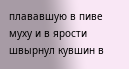плававшую в пиве муху и в ярости швырнул кувшин в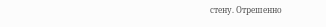стену. Отрешенно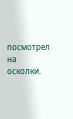посмотрел на осколки.